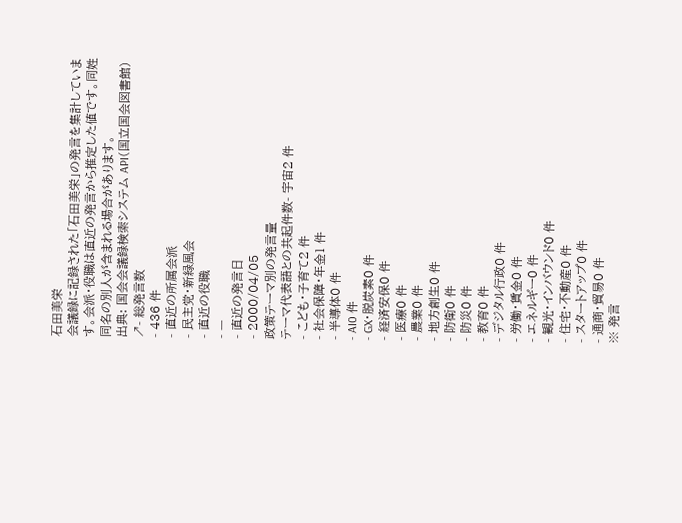石田美栄
会議録に記録された「石田美栄」の発言を集計しています。会派・役職は直近の発言から推定した値です。同姓同名の別人が含まれる場合があります。
出典: 国会会議録検索システム API(国立国会図書館) ↗- 総発言数
- 436 件
- 直近の所属会派
- 民主党・新緑風会
- 直近の役職
- —
- 直近の発言日
- 2000/04/05
政策テーマ別の発言量
テーマ代表語との共起件数- 宇宙2 件
- こども・子育て2 件
- 社会保障・年金1 件
- 半導体0 件
- AI0 件
- GX・脱炭素0 件
- 経済安保0 件
- 医療0 件
- 農業0 件
- 地方創生0 件
- 防衛0 件
- 防災0 件
- 教育0 件
- デジタル行政0 件
- 労働・賃金0 件
- エネルギー0 件
- 観光・インバウンド0 件
- 住宅・不動産0 件
- スタートアップ0 件
- 通商・貿易0 件
※ 発言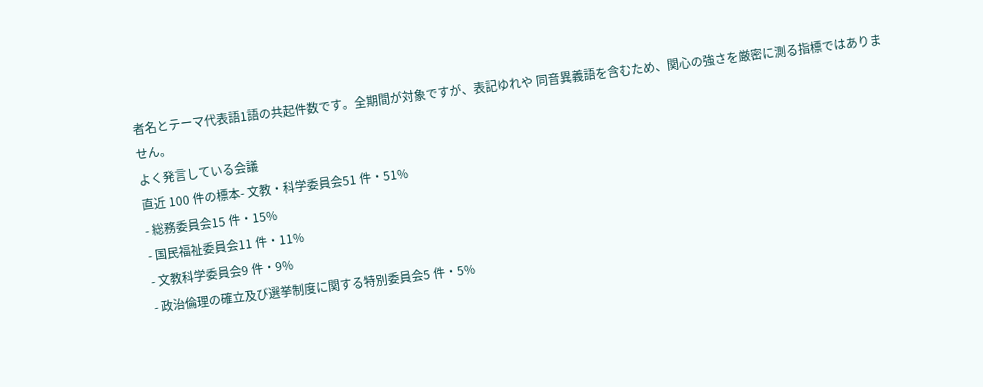者名とテーマ代表語1語の共起件数です。全期間が対象ですが、表記ゆれや 同音異義語を含むため、関心の強さを厳密に測る指標ではありません。
よく発言している会議
直近 100 件の標本- 文教・科学委員会51 件・51%
- 総務委員会15 件・15%
- 国民福祉委員会11 件・11%
- 文教科学委員会9 件・9%
- 政治倫理の確立及び選挙制度に関する特別委員会5 件・5%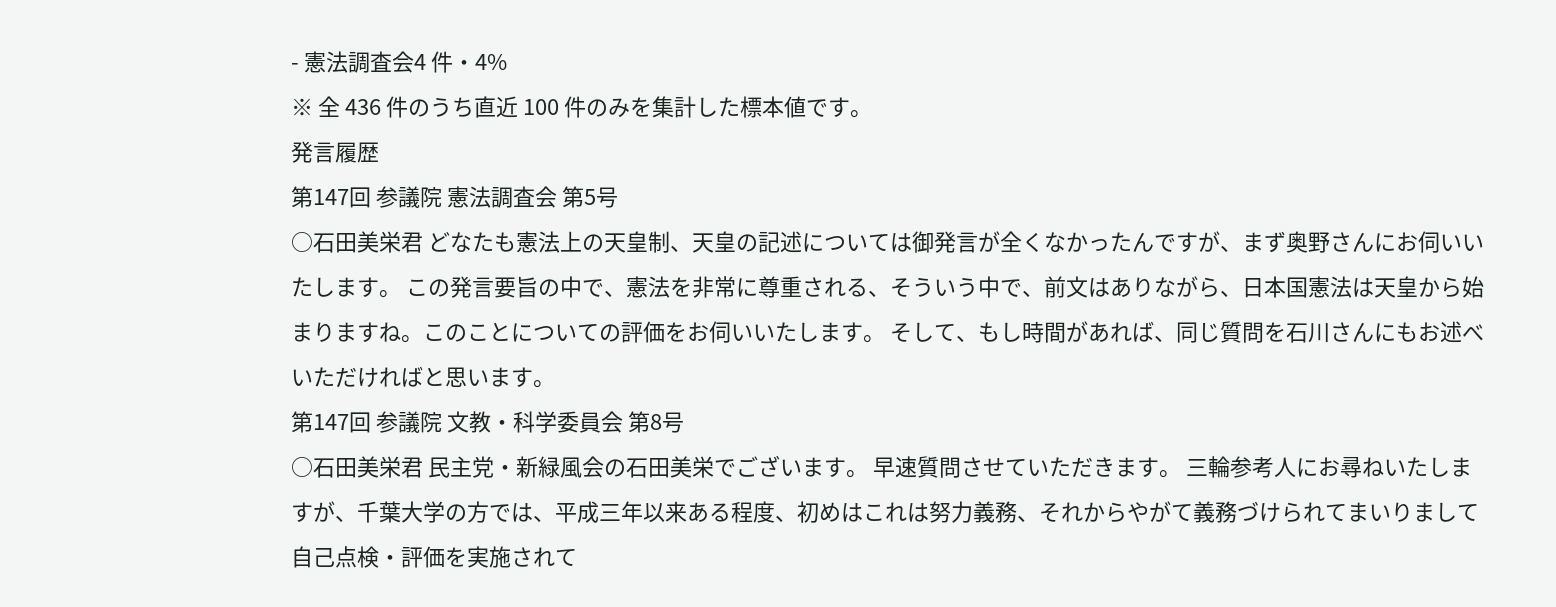- 憲法調査会4 件・4%
※ 全 436 件のうち直近 100 件のみを集計した標本値です。
発言履歴
第147回 参議院 憲法調査会 第5号
○石田美栄君 どなたも憲法上の天皇制、天皇の記述については御発言が全くなかったんですが、まず奥野さんにお伺いいたします。 この発言要旨の中で、憲法を非常に尊重される、そういう中で、前文はありながら、日本国憲法は天皇から始まりますね。このことについての評価をお伺いいたします。 そして、もし時間があれば、同じ質問を石川さんにもお述べいただければと思います。
第147回 参議院 文教・科学委員会 第8号
○石田美栄君 民主党・新緑風会の石田美栄でございます。 早速質問させていただきます。 三輪参考人にお尋ねいたしますが、千葉大学の方では、平成三年以来ある程度、初めはこれは努力義務、それからやがて義務づけられてまいりまして自己点検・評価を実施されて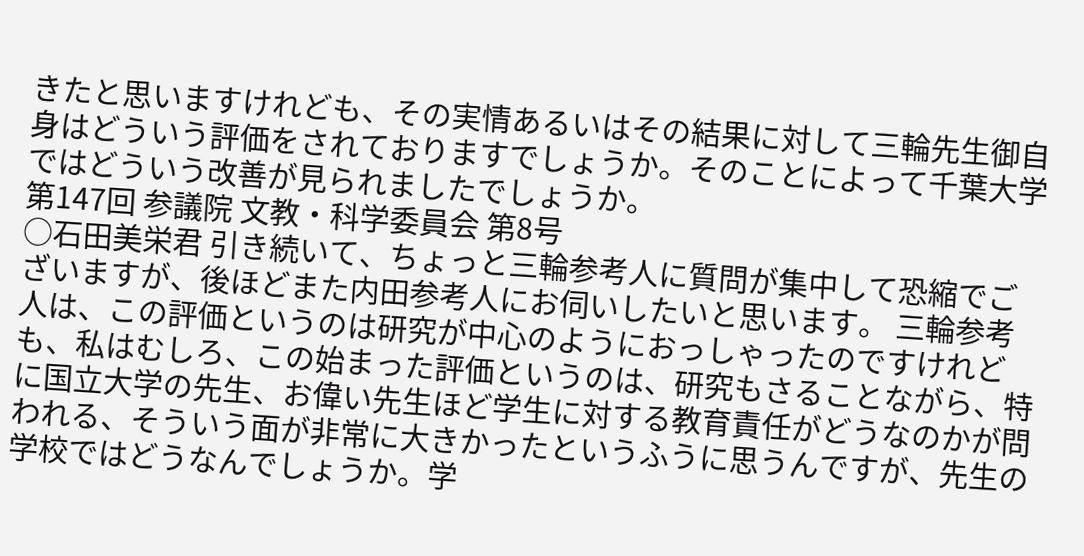きたと思いますけれども、その実情あるいはその結果に対して三輪先生御自身はどういう評価をされておりますでしょうか。そのことによって千葉大学ではどういう改善が見られましたでしょうか。
第147回 参議院 文教・科学委員会 第8号
○石田美栄君 引き続いて、ちょっと三輪参考人に質問が集中して恐縮でございますが、後ほどまた内田参考人にお伺いしたいと思います。 三輪参考人は、この評価というのは研究が中心のようにおっしゃったのですけれども、私はむしろ、この始まった評価というのは、研究もさることながら、特に国立大学の先生、お偉い先生ほど学生に対する教育責任がどうなのかが問われる、そういう面が非常に大きかったというふうに思うんですが、先生の学校ではどうなんでしょうか。学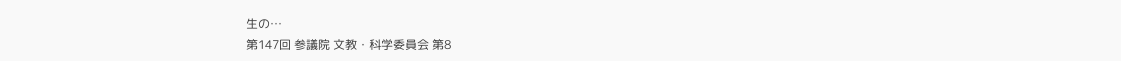生の…
第147回 参議院 文教・科学委員会 第8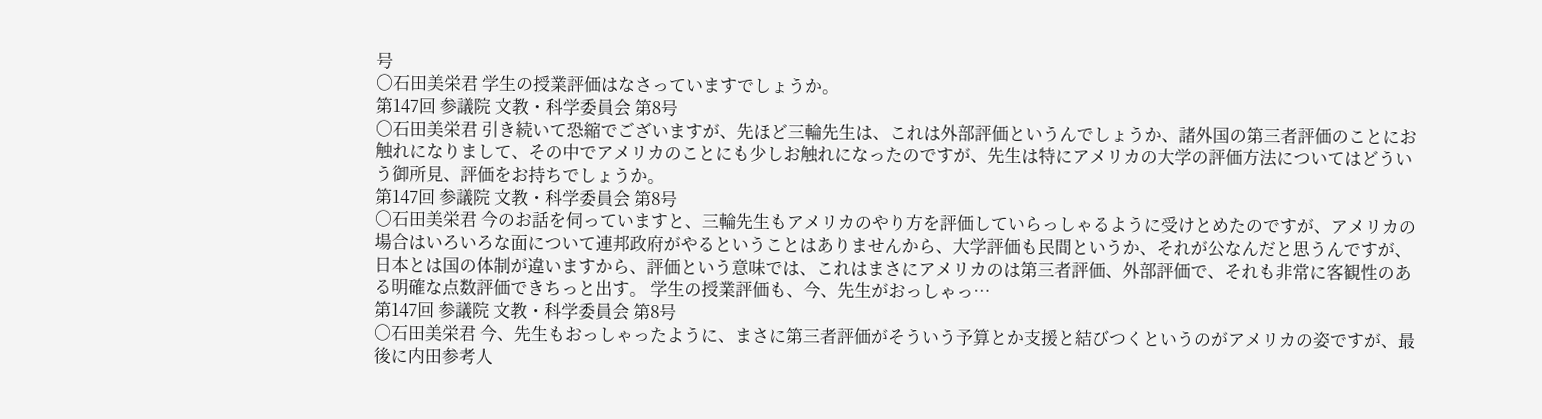号
○石田美栄君 学生の授業評価はなさっていますでしょうか。
第147回 参議院 文教・科学委員会 第8号
○石田美栄君 引き続いて恐縮でございますが、先ほど三輪先生は、これは外部評価というんでしょうか、諸外国の第三者評価のことにお触れになりまして、その中でアメリカのことにも少しお触れになったのですが、先生は特にアメリカの大学の評価方法についてはどういう御所見、評価をお持ちでしょうか。
第147回 参議院 文教・科学委員会 第8号
○石田美栄君 今のお話を伺っていますと、三輪先生もアメリカのやり方を評価していらっしゃるように受けとめたのですが、アメリカの場合はいろいろな面について連邦政府がやるということはありませんから、大学評価も民間というか、それが公なんだと思うんですが、日本とは国の体制が違いますから、評価という意味では、これはまさにアメリカのは第三者評価、外部評価で、それも非常に客観性のある明確な点数評価できちっと出す。 学生の授業評価も、今、先生がおっしゃっ…
第147回 参議院 文教・科学委員会 第8号
○石田美栄君 今、先生もおっしゃったように、まさに第三者評価がそういう予算とか支援と結びつくというのがアメリカの姿ですが、最後に内田参考人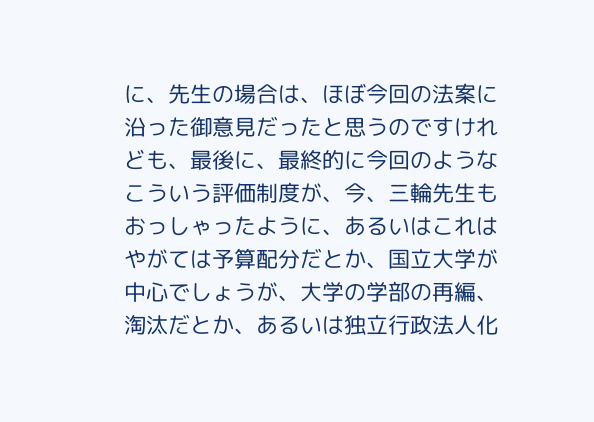に、先生の場合は、ほぼ今回の法案に沿った御意見だったと思うのですけれども、最後に、最終的に今回のようなこういう評価制度が、今、三輪先生もおっしゃったように、あるいはこれはやがては予算配分だとか、国立大学が中心でしょうが、大学の学部の再編、淘汰だとか、あるいは独立行政法人化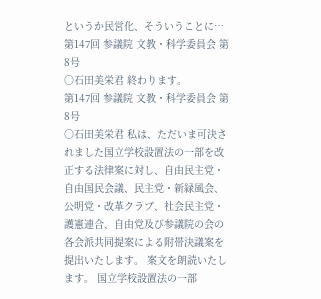というか民営化、そういうことに…
第147回 参議院 文教・科学委員会 第8号
○石田美栄君 終わります。
第147回 参議院 文教・科学委員会 第8号
○石田美栄君 私は、ただいま可決されました国立学校設置法の一部を改正する法律案に対し、自由民主党・自由国民会議、民主党・新緑風会、公明党・改革クラブ、社会民主党・護憲連合、自由党及び参議院の会の各会派共同提案による附帯決議案を提出いたします。 案文を朗読いたします。 国立学校設置法の一部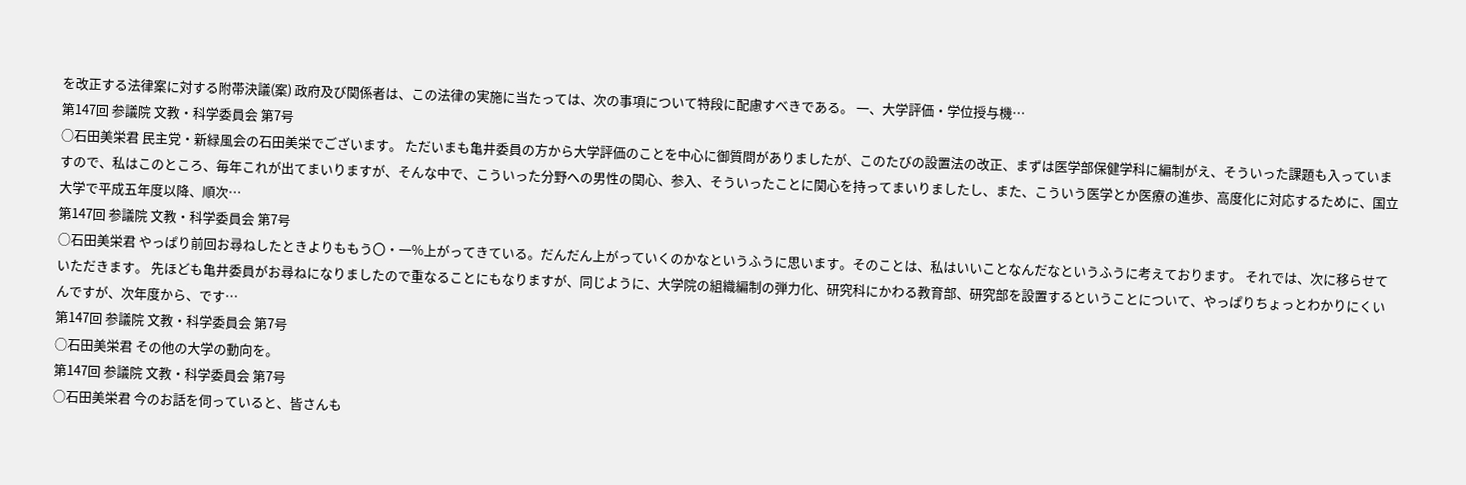を改正する法律案に対する附帯決議(案) 政府及び関係者は、この法律の実施に当たっては、次の事項について特段に配慮すべきである。 一、大学評価・学位授与機…
第147回 参議院 文教・科学委員会 第7号
○石田美栄君 民主党・新緑風会の石田美栄でございます。 ただいまも亀井委員の方から大学評価のことを中心に御質問がありましたが、このたびの設置法の改正、まずは医学部保健学科に編制がえ、そういった課題も入っていますので、私はこのところ、毎年これが出てまいりますが、そんな中で、こういった分野への男性の関心、参入、そういったことに関心を持ってまいりましたし、また、こういう医学とか医療の進歩、高度化に対応するために、国立大学で平成五年度以降、順次…
第147回 参議院 文教・科学委員会 第7号
○石田美栄君 やっぱり前回お尋ねしたときよりももう〇・一%上がってきている。だんだん上がっていくのかなというふうに思います。そのことは、私はいいことなんだなというふうに考えております。 それでは、次に移らせていただきます。 先ほども亀井委員がお尋ねになりましたので重なることにもなりますが、同じように、大学院の組織編制の弾力化、研究科にかわる教育部、研究部を設置するということについて、やっぱりちょっとわかりにくいんですが、次年度から、です…
第147回 参議院 文教・科学委員会 第7号
○石田美栄君 その他の大学の動向を。
第147回 参議院 文教・科学委員会 第7号
○石田美栄君 今のお話を伺っていると、皆さんも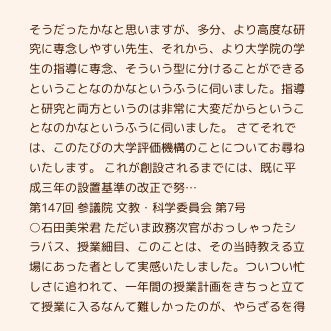そうだったかなと思いますが、多分、より高度な研究に専念しやすい先生、それから、より大学院の学生の指導に専念、そういう型に分けることができるということなのかなというふうに伺いました。指導と研究と両方というのは非常に大変だからということなのかなというふうに伺いました。 さてそれでは、このたびの大学評価機構のことについてお尋ねいたします。 これが創設されるまでには、既に平成三年の設置基準の改正で努…
第147回 参議院 文教・科学委員会 第7号
○石田美栄君 ただいま政務次官がおっしゃったシラバス、授業細目、このことは、その当時教える立場にあった者として実感いたしました。ついつい忙しさに追われて、一年間の授業計画をきちっと立てて授業に入るなんて難しかったのが、やらざるを得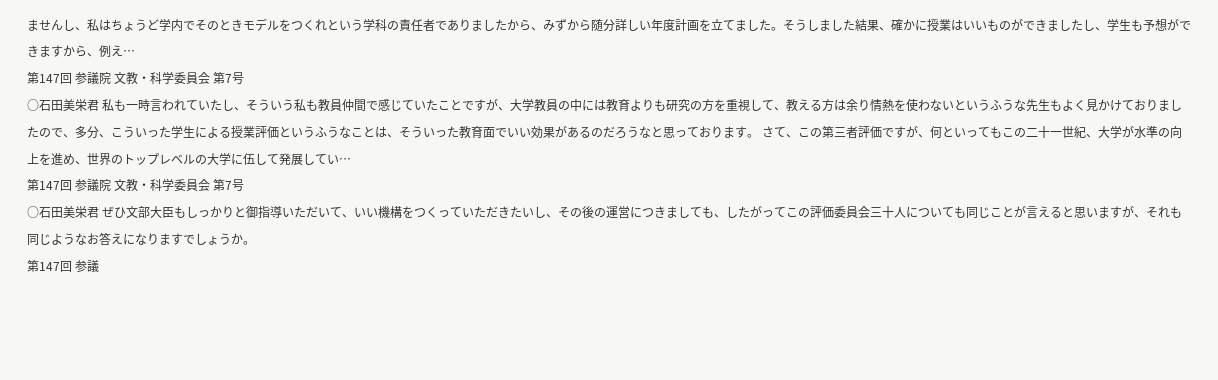ませんし、私はちょうど学内でそのときモデルをつくれという学科の責任者でありましたから、みずから随分詳しい年度計画を立てました。そうしました結果、確かに授業はいいものができましたし、学生も予想ができますから、例え…
第147回 参議院 文教・科学委員会 第7号
○石田美栄君 私も一時言われていたし、そういう私も教員仲間で感じていたことですが、大学教員の中には教育よりも研究の方を重視して、教える方は余り情熱を使わないというふうな先生もよく見かけておりましたので、多分、こういった学生による授業評価というふうなことは、そういった教育面でいい効果があるのだろうなと思っております。 さて、この第三者評価ですが、何といってもこの二十一世紀、大学が水準の向上を進め、世界のトップレベルの大学に伍して発展してい…
第147回 参議院 文教・科学委員会 第7号
○石田美栄君 ぜひ文部大臣もしっかりと御指導いただいて、いい機構をつくっていただきたいし、その後の運営につきましても、したがってこの評価委員会三十人についても同じことが言えると思いますが、それも同じようなお答えになりますでしょうか。
第147回 参議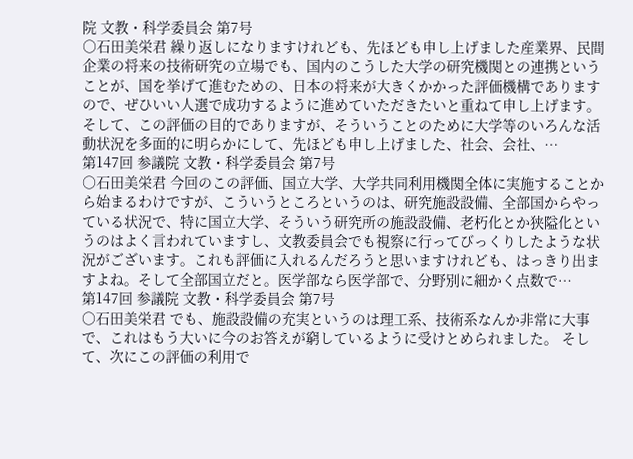院 文教・科学委員会 第7号
○石田美栄君 繰り返しになりますけれども、先ほども申し上げました産業界、民間企業の将来の技術研究の立場でも、国内のこうした大学の研究機関との連携ということが、国を挙げて進むための、日本の将来が大きくかかった評価機構でありますので、ぜひいい人選で成功するように進めていただきたいと重ねて申し上げます。 そして、この評価の目的でありますが、そういうことのために大学等のいろんな活動状況を多面的に明らかにして、先ほども申し上げました、社会、会社、…
第147回 参議院 文教・科学委員会 第7号
○石田美栄君 今回のこの評価、国立大学、大学共同利用機関全体に実施することから始まるわけですが、こういうところというのは、研究施設設備、全部国からやっている状況で、特に国立大学、そういう研究所の施設設備、老朽化とか狭隘化というのはよく言われていますし、文教委員会でも視察に行ってびっくりしたような状況がございます。これも評価に入れるんだろうと思いますけれども、はっきり出ますよね。そして全部国立だと。医学部なら医学部で、分野別に細かく点数で…
第147回 参議院 文教・科学委員会 第7号
○石田美栄君 でも、施設設備の充実というのは理工系、技術系なんか非常に大事で、これはもう大いに今のお答えが窮しているように受けとめられました。 そして、次にこの評価の利用で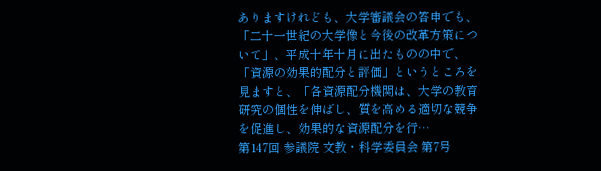ありますけれども、大学審議会の答申でも、「二十一世紀の大学像と今後の改革方策について」、平成十年十月に出たものの中で、「資源の効果的配分と評価」というところを見ますと、「各資源配分機関は、大学の教育研究の個性を伸ばし、質を高める適切な競争を促進し、効果的な資源配分を行…
第147回 参議院 文教・科学委員会 第7号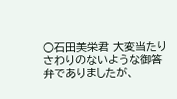○石田美栄君 大変当たりさわりのないような御答弁でありましたが、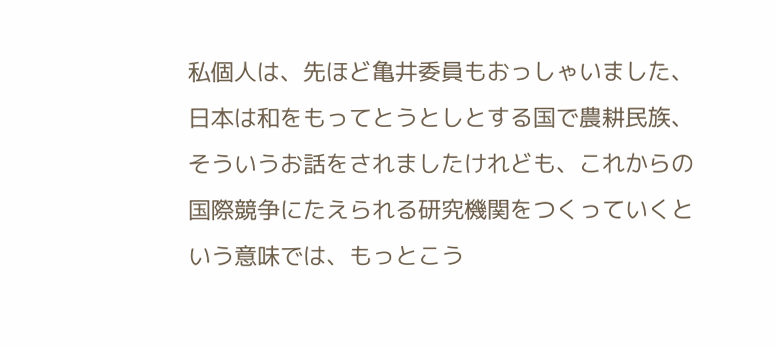私個人は、先ほど亀井委員もおっしゃいました、日本は和をもってとうとしとする国で農耕民族、そういうお話をされましたけれども、これからの国際競争にたえられる研究機関をつくっていくという意味では、もっとこう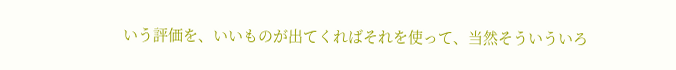いう評価を、いいものが出てくればそれを使って、当然そういういろ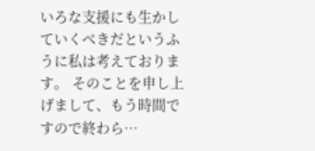いろな支援にも生かしていくべきだというふうに私は考えております。 そのことを申し上げまして、もう時間ですので終わら…